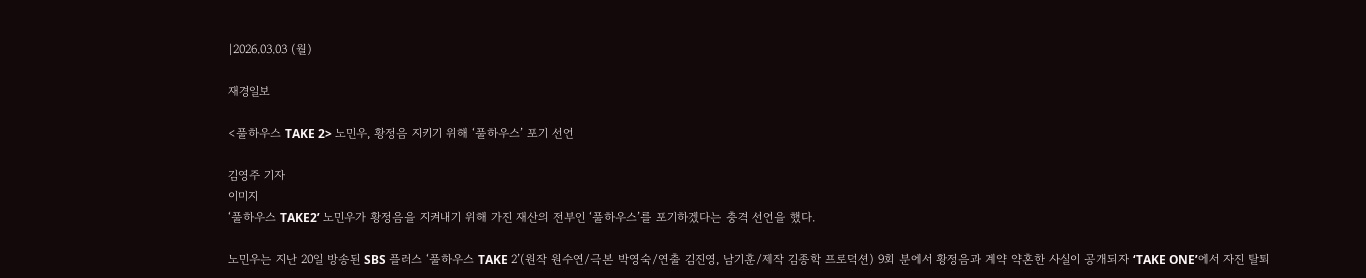|2026.03.03 (월)

재경일보

<풀하우스 TAKE 2> 노민우, 황정음 지키기 위해 ‘풀하우스’ 포기 선언

김영주 기자
이미지
‘풀하우스 TAKE2’ 노민우가 황정음을 지켜내기 위해 가진 재산의 전부인 ‘풀하우스’를 포기하겠다는 충격 선언을 했다.

노민우는 지난 20일 방송된 SBS 플러스 ‘풀하우스 TAKE 2’(원작 원수연/극본 박영숙/연출 김진영, 남기훈/제작 김종학 프로덕션) 9회 분에서 황정음과 계약 약혼한 사실이 공개되자 ‘TAKE ONE’에서 자진 탈퇴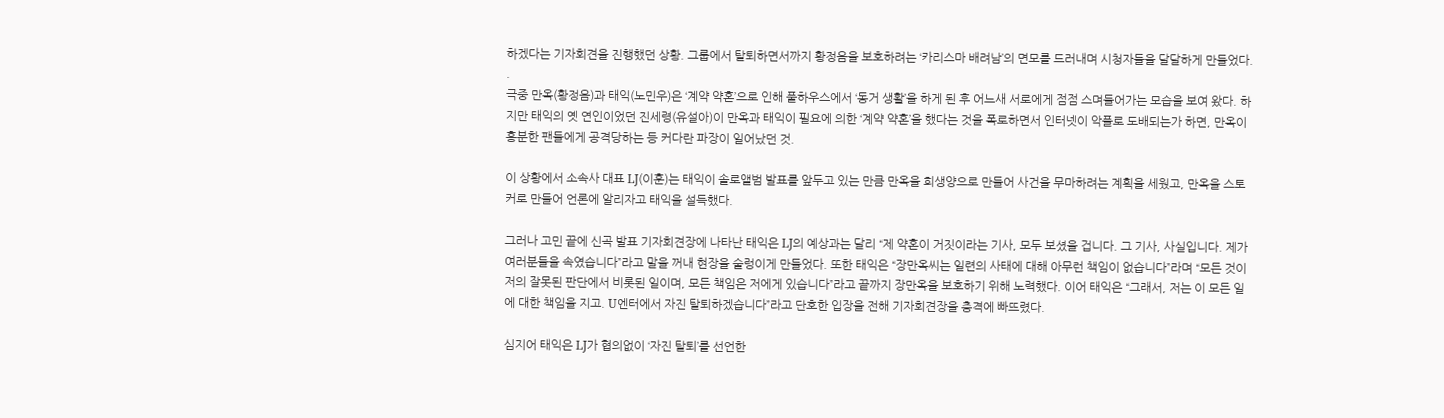하겠다는 기자회견을 진행했던 상황. 그룹에서 탈퇴하면서까지 황정음을 보호하려는 ‘카리스마 배려남’의 면모를 드러내며 시청자들을 달달하게 만들었다.
.
극중 만옥(황정음)과 태익(노민우)은 ‘계약 약혼’으로 인해 풀하우스에서 ‘동거 생활’을 하게 된 후 어느새 서로에게 점점 스며들어가는 모습을 보여 왔다. 하지만 태익의 옛 연인이었던 진세령(유설아)이 만옥과 태익이 필요에 의한 ‘계약 약혼’을 했다는 것을 폭로하면서 인터넷이 악플로 도배되는가 하면, 만옥이 흥분한 팬들에게 공격당하는 등 커다란 파장이 일어났던 것.

이 상황에서 소속사 대표 LJ(이훈)는 태익이 솔로앨범 발표를 앞두고 있는 만큼 만옥을 희생양으로 만들어 사건을 무마하려는 계획을 세웠고, 만옥을 스토커로 만들어 언론에 알리자고 태익을 설득했다.

그러나 고민 끝에 신곡 발표 기자회견장에 나타난 태익은 LJ의 예상과는 달리 “제 약혼이 거짓이라는 기사, 모두 보셨을 겁니다. 그 기사, 사실입니다. 제가 여러분들을 속였습니다”라고 말을 꺼내 현장을 술렁이게 만들었다. 또한 태익은 “장만옥씨는 일련의 사태에 대해 아무런 책임이 없습니다”라며 “모든 것이 저의 잘못된 판단에서 비롯된 일이며, 모든 책임은 저에게 있습니다”라고 끝까지 장만옥을 보호하기 위해 노력했다. 이어 태익은 “그래서, 저는 이 모든 일에 대한 책임을 지고. U엔터에서 자진 탈퇴하겠습니다”라고 단호한 입장을 전해 기자회견장을 충격에 빠뜨렸다.

심지어 태익은 LJ가 협의없이 ‘자진 탈퇴’를 선언한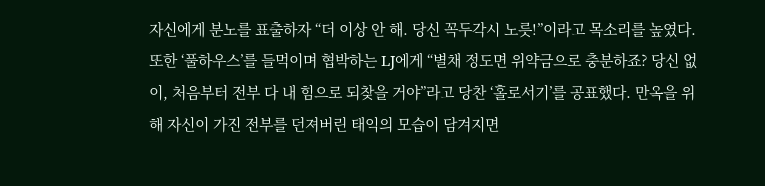자신에게 분노를 표출하자 “더 이상 안 해. 당신 꼭두각시 노릇!”이라고 목소리를 높였다. 또한 ‘풀하우스’를 들먹이며 협박하는 LJ에게 “별채 정도면 위약금으로 충분하죠? 당신 없이, 처음부터 전부 다 내 힘으로 되찾을 거야”라고 당찬 ‘홀로서기’를 공표했다. 만옥을 위해 자신이 가진 전부를 던져버린 태익의 모습이 담겨지면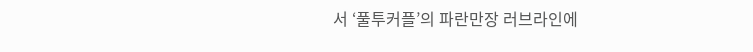서 ‘풀투커플’의 파란만장 러브라인에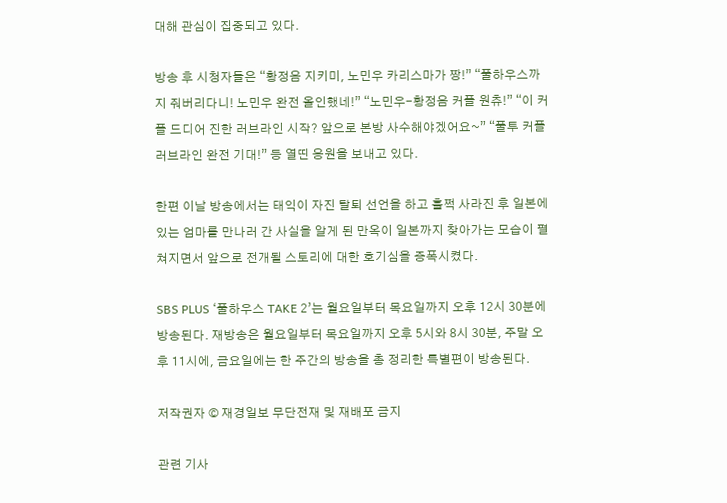대해 관심이 집중되고 있다.

방송 후 시청자들은 “황정음 지키미, 노민우 카리스마가 짱!” “풀하우스까지 줘버리다니! 노민우 완전 올인했네!” “노민우-황정음 커플 원츄!” “이 커플 드디어 진한 러브라인 시작? 앞으로 본방 사수해야겠어요~” “풀투 커플 러브라인 완전 기대!” 등 열띤 응원을 보내고 있다.

한편 이날 방송에서는 태익이 자진 탈퇴 선언을 하고 훌쩍 사라진 후 일본에 있는 엄마를 만나러 간 사실을 알게 된 만옥이 일본까지 찾아가는 모습이 펼쳐지면서 앞으로 전개될 스토리에 대한 호기심을 증폭시켰다.

SBS PLUS ‘풀하우스 TAKE 2’는 월요일부터 목요일까지 오후 12시 30분에 방송된다. 재방송은 월요일부터 목요일까지 오후 5시와 8시 30분, 주말 오후 11시에, 금요일에는 한 주간의 방송을 총 정리한 특별편이 방송된다.

저작권자 © 재경일보 무단전재 및 재배포 금지

관련 기사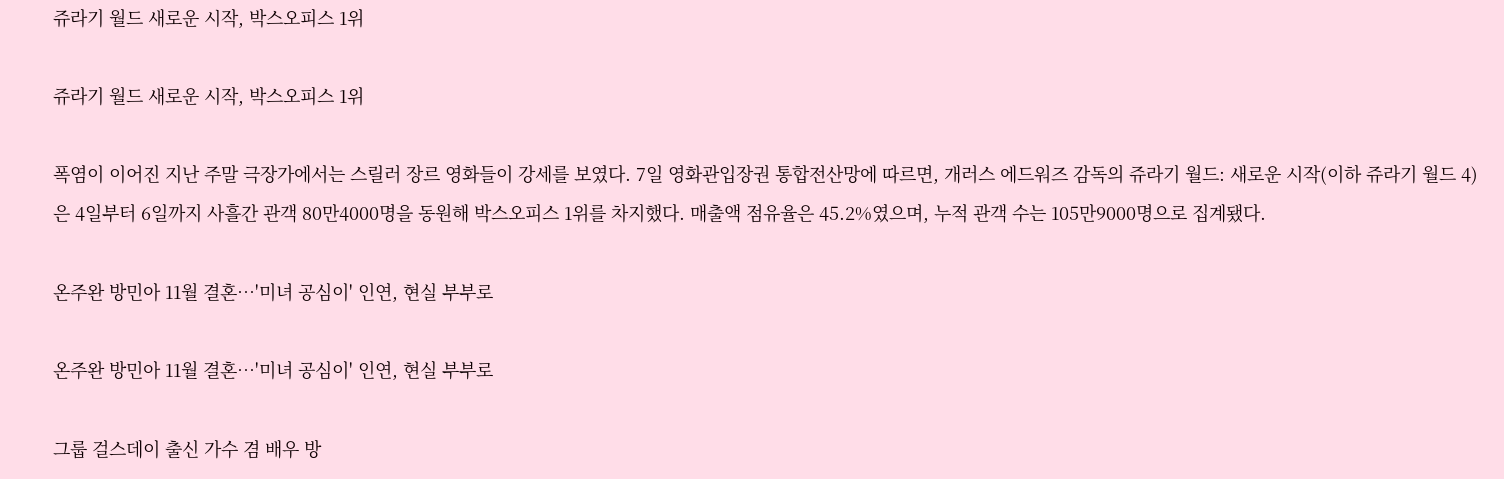쥬라기 월드 새로운 시작, 박스오피스 1위

쥬라기 월드 새로운 시작, 박스오피스 1위

폭염이 이어진 지난 주말 극장가에서는 스릴러 장르 영화들이 강세를 보였다. 7일 영화관입장권 통합전산망에 따르면, 개러스 에드워즈 감독의 쥬라기 월드: 새로운 시작(이하 쥬라기 월드 4)은 4일부터 6일까지 사흘간 관객 80만4000명을 동원해 박스오피스 1위를 차지했다. 매출액 점유율은 45.2%였으며, 누적 관객 수는 105만9000명으로 집계됐다.

온주완 방민아 11월 결혼…'미녀 공심이' 인연, 현실 부부로

온주완 방민아 11월 결혼…'미녀 공심이' 인연, 현실 부부로

그룹 걸스데이 출신 가수 겸 배우 방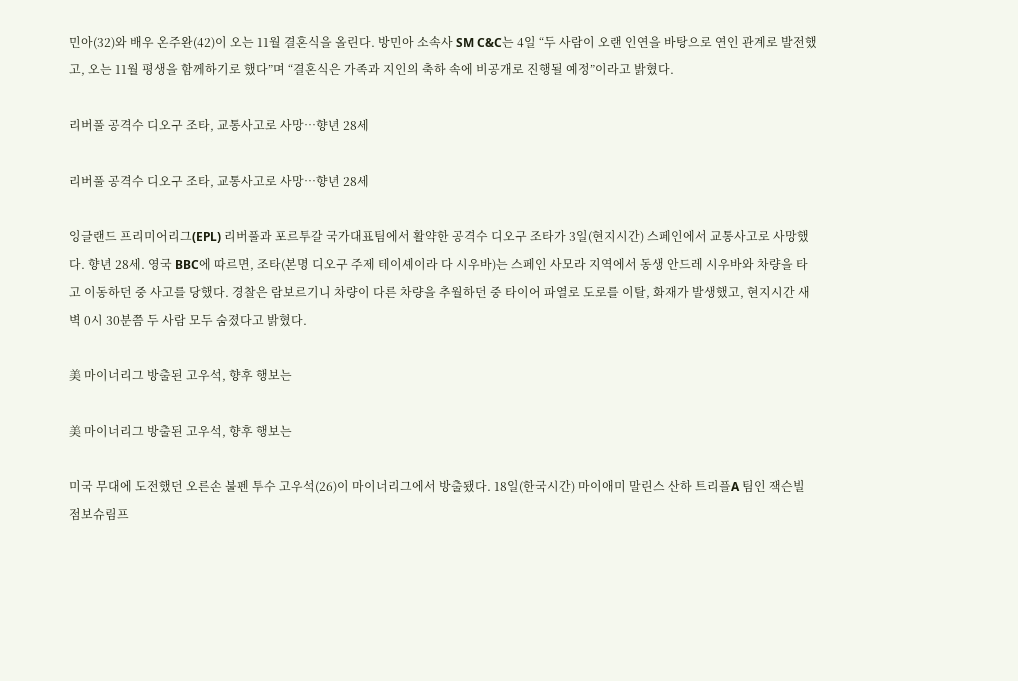민아(32)와 배우 온주완(42)이 오는 11월 결혼식을 올린다. 방민아 소속사 SM C&C는 4일 “두 사람이 오랜 인연을 바탕으로 연인 관계로 발전했고, 오는 11월 평생을 함께하기로 했다”며 “결혼식은 가족과 지인의 축하 속에 비공개로 진행될 예정”이라고 밝혔다.

리버풀 공격수 디오구 조타, 교통사고로 사망…향년 28세

리버풀 공격수 디오구 조타, 교통사고로 사망…향년 28세

잉글랜드 프리미어리그(EPL) 리버풀과 포르투갈 국가대표팀에서 활약한 공격수 디오구 조타가 3일(현지시간) 스페인에서 교통사고로 사망했다. 향년 28세. 영국 BBC에 따르면, 조타(본명 디오구 주제 테이셰이라 다 시우바)는 스페인 사모라 지역에서 동생 안드레 시우바와 차량을 타고 이동하던 중 사고를 당했다. 경찰은 람보르기니 차량이 다른 차량을 추월하던 중 타이어 파열로 도로를 이탈, 화재가 발생했고, 현지시간 새벽 0시 30분쯤 두 사람 모두 숨졌다고 밝혔다.

美 마이너리그 방출된 고우석, 향후 행보는

美 마이너리그 방출된 고우석, 향후 행보는

미국 무대에 도전했던 오른손 불펜 투수 고우석(26)이 마이너리그에서 방출됐다. 18일(한국시간) 마이애미 말린스 산하 트리플A 팀인 잭슨빌 점보슈림프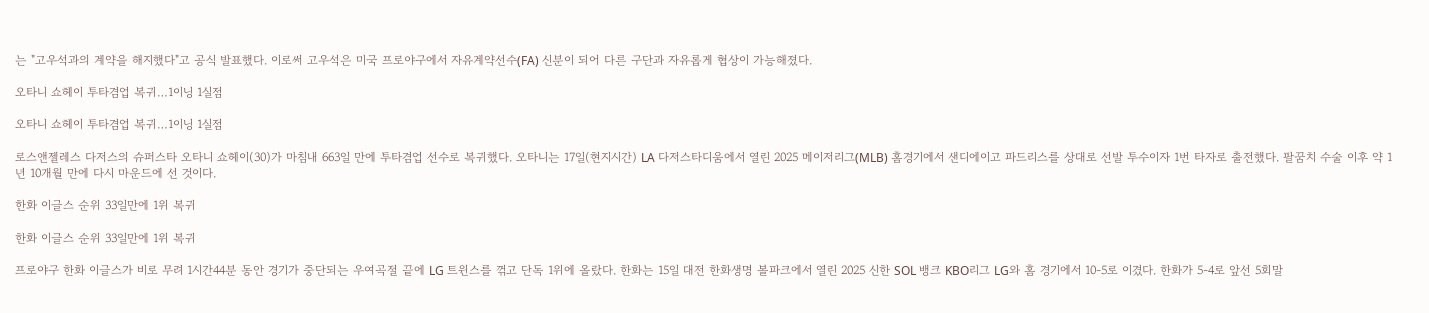는 "고우석과의 계약을 해지했다"고 공식 발표했다. 이로써 고우석은 미국 프로야구에서 자유계약선수(FA) 신분이 되어 다른 구단과 자유롭게 협상이 가능해졌다.

오타니 쇼헤이 투타겸업 복귀…1이닝 1실점

오타니 쇼헤이 투타겸업 복귀…1이닝 1실점

로스앤젤레스 다저스의 슈퍼스타 오타니 쇼헤이(30)가 마침내 663일 만에 투타겸업 선수로 복귀했다. 오타니는 17일(현지시간) LA 다저스타디움에서 열린 2025 메이저리그(MLB) 홈경기에서 샌디에이고 파드리스를 상대로 선발 투수이자 1번 타자로 출전했다. 팔꿈치 수술 이후 약 1년 10개월 만에 다시 마운드에 선 것이다.

한화 이글스 순위 33일만에 1위 복귀

한화 이글스 순위 33일만에 1위 복귀

프로야구 한화 이글스가 비로 무려 1시간44분 동안 경기가 중단되는 우여곡절 끝에 LG 트윈스를 꺾고 단독 1위에 올랐다. 한화는 15일 대전 한화생명 볼파크에서 열린 2025 신한 SOL 뱅크 KBO리그 LG와 홈 경기에서 10-5로 이겼다. 한화가 5-4로 앞선 5회말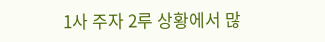1사 주자 2루 상황에서 많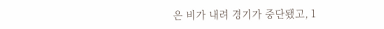은 비가 내려 경기가 중단됐고, 1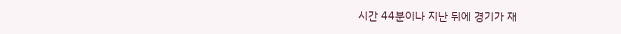시간 44분이나 지난 뒤에 경기가 재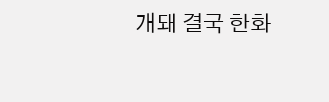개돼 결국 한화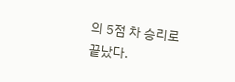의 5점 차 승리로 끝났다.